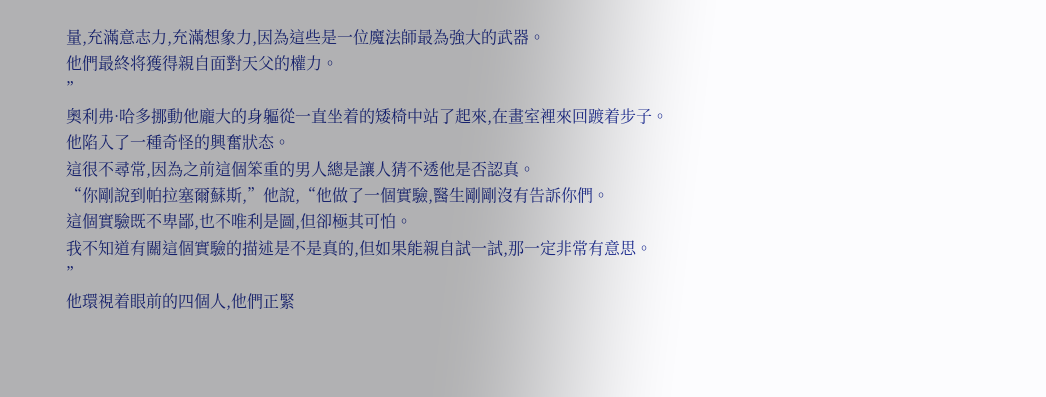量,充滿意志力,充滿想象力,因為這些是一位魔法師最為強大的武器。
他們最終将獲得親自面對天父的權力。
”
奧利弗·哈多挪動他龐大的身軀從一直坐着的矮椅中站了起來,在畫室裡來回踱着步子。
他陷入了一種奇怪的興奮狀态。
這很不尋常,因為之前這個笨重的男人總是讓人猜不透他是否認真。
“你剛說到帕拉塞爾蘇斯,”他說,“他做了一個實驗,醫生剛剛沒有告訴你們。
這個實驗既不卑鄙,也不唯利是圖,但卻極其可怕。
我不知道有關這個實驗的描述是不是真的,但如果能親自試一試,那一定非常有意思。
”
他環視着眼前的四個人,他們正緊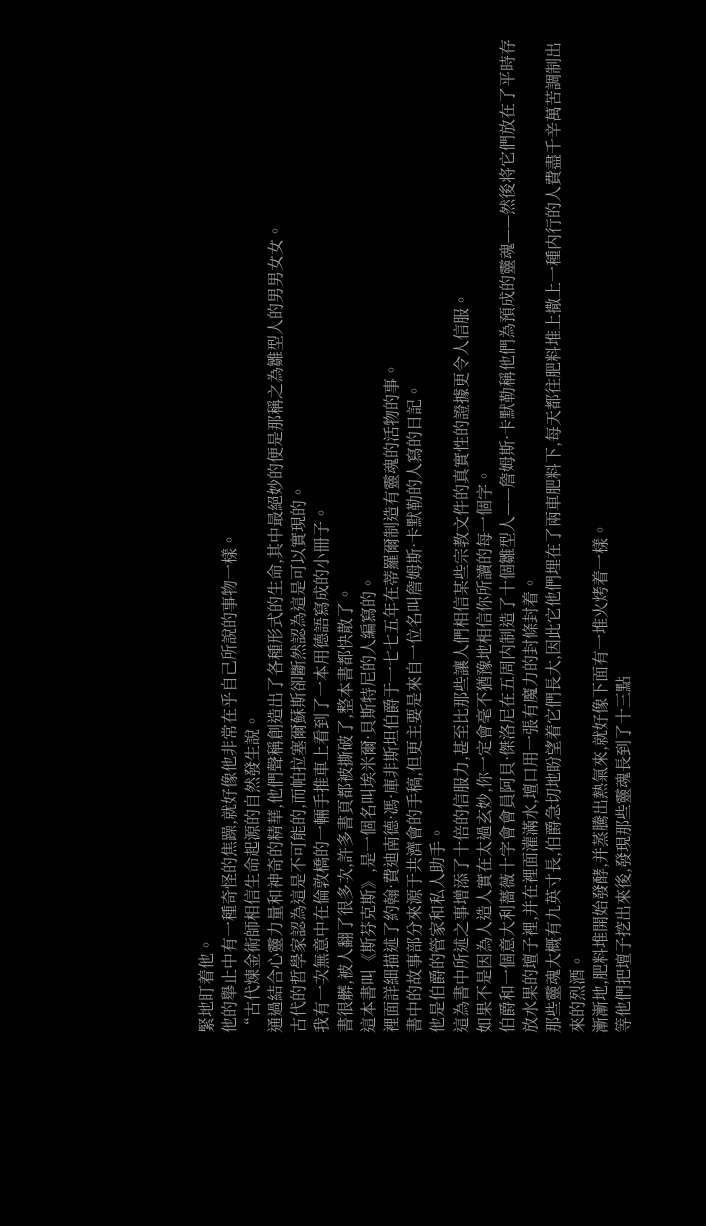緊地盯着他。
他的舉止中有一種奇怪的焦躁,就好像他非常在乎自己所說的事物一樣。
“古代煉金術師相信生命起源的自然發生說。
通過結合心靈力量和神奇的精華,他們聲稱創造出了各種形式的生命,其中最絕妙的便是那稱之為雛型人的男男女女。
古代的哲學家認為這是不可能的,而帕拉塞爾蘇斯卻斷然認為這是可以實現的。
我有一次無意中在倫敦橋的一輛手推車上看到了一本用德語寫成的小冊子。
書很髒,被人翻了很多次,許多書頁都被撕破了,整本書都快散了。
這本書叫《斯芬克斯》,是一個名叫埃米爾·貝斯特尼的人編寫的。
裡面詳細描述了約翰·費迪南德·馮·庫非斯坦伯爵于一七七五年在蒂羅爾制造有靈魂的活物的事。
書中的故事部分來源于共濟會的手稿,但更主要是來自一位名叫詹姆斯·卡默勒的人寫的日記。
他是伯爵的管家和私人助手。
這為書中所述之事增添了十倍的信服力,甚至比那些讓人們相信某些宗教文件的真實性的證據更令人信服。
如果不是因為人造人實在太過玄妙,你一定會毫不猶豫地相信你所讀的每一個字。
伯爵和一個意大利薔薇十字會會員阿貝·傑洛尼在五周内制造了十個雛型人——詹姆斯·卡默勒稱他們為預成的靈魂——然後将它們放在了平時存放水果的壇子裡,并在裡面灌滿水,壇口用一張有魔力的封條封着。
那些靈魂大概有九英寸長,伯爵急切地盼望着它們長大,因此它他們埋在了兩車肥料下,每天都往肥料堆上撒上一種内行的人費盡千辛萬苦調制出來的烈酒。
漸漸地,肥料堆開始發酵,并蒸騰出熱氣來,就好像下面有一堆火烤着一樣。
等他們把壇子挖出來後,發現那些靈魂長到了十三點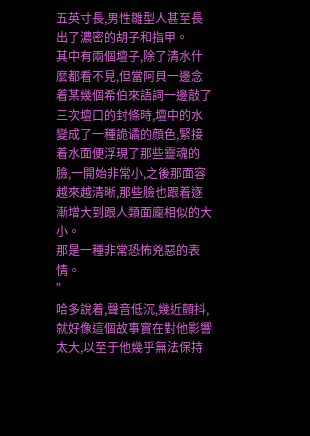五英寸長,男性雛型人甚至長出了濃密的胡子和指甲。
其中有兩個壇子,除了清水什麼都看不見,但當阿貝一邊念着某幾個希伯來語詞一邊敲了三次壇口的封條時,壇中的水變成了一種詭谲的顔色,緊接着水面便浮現了那些靈魂的臉,一開始非常小,之後那面容越來越清晰,那些臉也跟着逐漸增大到跟人類面龐相似的大小。
那是一種非常恐怖兇惡的表情。
”
哈多說着,聲音低沉,幾近顫抖,就好像這個故事實在對他影響太大,以至于他幾乎無法保持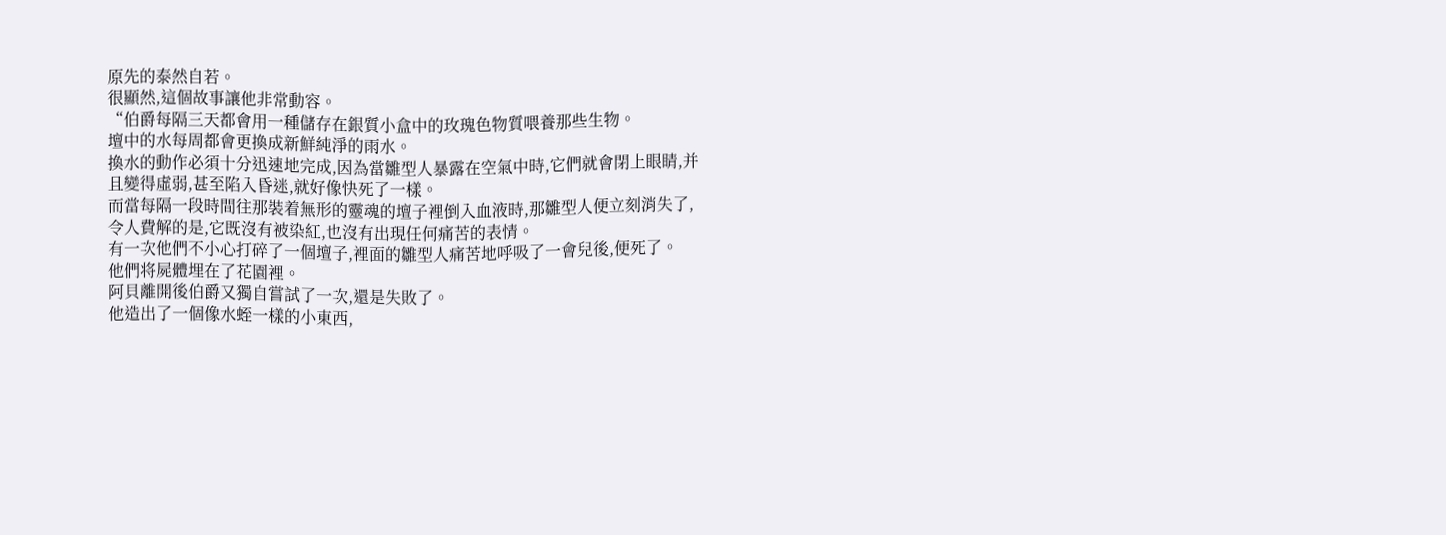原先的泰然自若。
很顯然,這個故事讓他非常動容。
“伯爵每隔三天都會用一種儲存在銀質小盒中的玫瑰色物質喂養那些生物。
壇中的水每周都會更換成新鮮純淨的雨水。
換水的動作必須十分迅速地完成,因為當雛型人暴露在空氣中時,它們就會閉上眼睛,并且變得虛弱,甚至陷入昏迷,就好像快死了一樣。
而當每隔一段時間往那裝着無形的靈魂的壇子裡倒入血液時,那雛型人便立刻消失了,令人費解的是,它既沒有被染紅,也沒有出現任何痛苦的表情。
有一次他們不小心打碎了一個壇子,裡面的雛型人痛苦地呼吸了一會兒後,便死了。
他們将屍體埋在了花園裡。
阿貝離開後伯爵又獨自嘗試了一次,還是失敗了。
他造出了一個像水蛭一樣的小東西,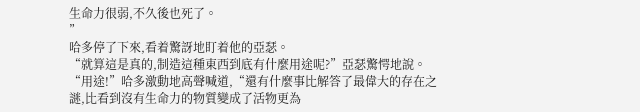生命力很弱,不久後也死了。
”
哈多停了下來,看着驚訝地盯着他的亞瑟。
“就算這是真的,制造這種東西到底有什麼用途呢?”亞瑟驚愕地說。
“用途!”哈多激動地高聲喊道,“還有什麼事比解答了最偉大的存在之謎,比看到沒有生命力的物質變成了活物更為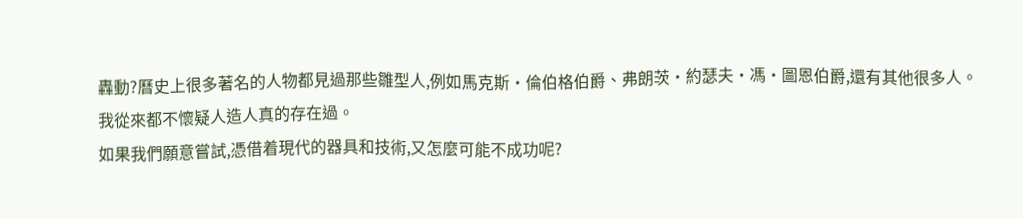轟動?曆史上很多著名的人物都見過那些雛型人,例如馬克斯·倫伯格伯爵、弗朗茨·約瑟夫·馮·圖恩伯爵,還有其他很多人。
我從來都不懷疑人造人真的存在過。
如果我們願意嘗試,憑借着現代的器具和技術,又怎麼可能不成功呢?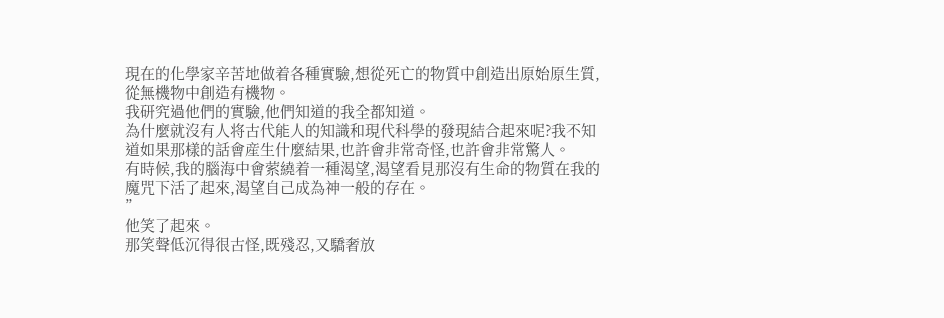現在的化學家辛苦地做着各種實驗,想從死亡的物質中創造出原始原生質,從無機物中創造有機物。
我研究過他們的實驗,他們知道的我全都知道。
為什麼就沒有人将古代能人的知識和現代科學的發現結合起來呢?我不知道如果那樣的話會産生什麼結果,也許會非常奇怪,也許會非常驚人。
有時候,我的腦海中會萦繞着一種渴望,渴望看見那沒有生命的物質在我的魔咒下活了起來,渴望自己成為神一般的存在。
”
他笑了起來。
那笑聲低沉得很古怪,既殘忍,又驕奢放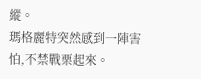縱。
瑪格麗特突然感到一陣害怕,不禁戰栗起來。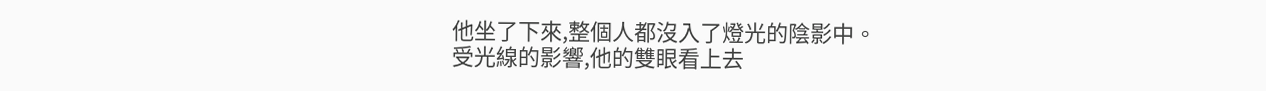他坐了下來,整個人都沒入了燈光的陰影中。
受光線的影響,他的雙眼看上去